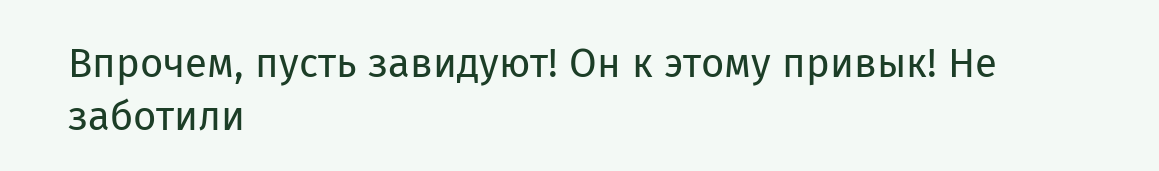Впрочем, пусть завидуют! Он к этому привык! Не заботили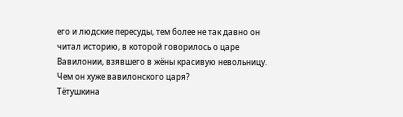его и людские пересуды, тем более не так давно он читал историю, в которой говорилось о царе Вавилонии, взявшего в жёны красивую невольницу. Чем он хуже вавилонского царя?
Тётушкина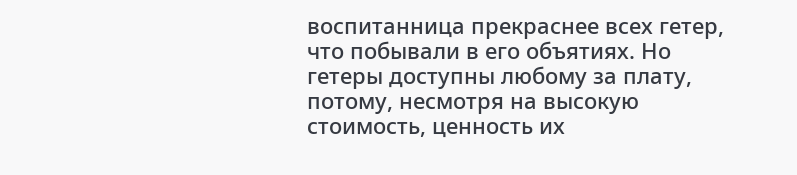воспитанница прекраснее всех гетер, что побывали в его объятиях. Но гетеры доступны любому за плату, потому, несмотря на высокую стоимость, ценность их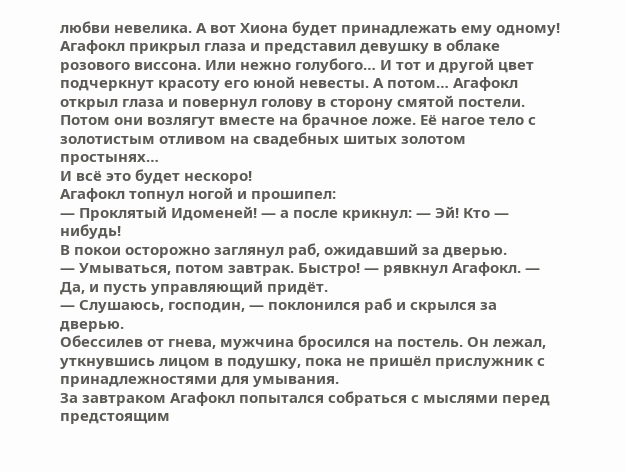любви невелика. А вот Хиона будет принадлежать ему одному!
Агафокл прикрыл глаза и представил девушку в облаке розового виссона. Или нежно голубого… И тот и другой цвет подчеркнут красоту его юной невесты. А потом… Агафокл открыл глаза и повернул голову в сторону смятой постели. Потом они возлягут вместе на брачное ложе. Её нагое тело с золотистым отливом на свадебных шитых золотом простынях…
И всё это будет нескоро!
Агафокл топнул ногой и прошипел:
— Проклятый Идоменей! — а после крикнул: — Эй! Кто — нибудь!
В покои осторожно заглянул раб, ожидавший за дверью.
— Умываться, потом завтрак. Быстро! — рявкнул Агафокл. — Да, и пусть управляющий придёт.
— Слушаюсь, господин, — поклонился раб и скрылся за дверью.
Обессилев от гнева, мужчина бросился на постель. Он лежал, уткнувшись лицом в подушку, пока не пришёл прислужник с принадлежностями для умывания.
За завтраком Агафокл попытался собраться с мыслями перед предстоящим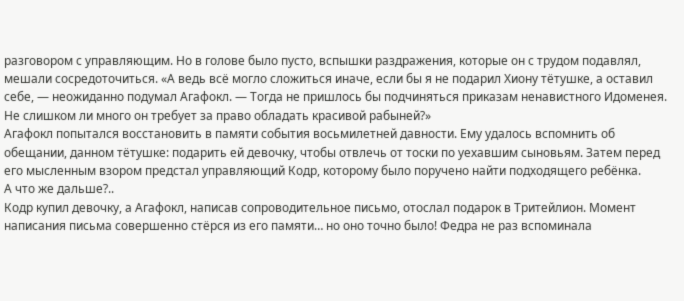разговором с управляющим. Но в голове было пусто, вспышки раздражения, которые он с трудом подавлял, мешали сосредоточиться. «А ведь всё могло сложиться иначе, если бы я не подарил Хиону тётушке, а оставил себе, — неожиданно подумал Агафокл. — Тогда не пришлось бы подчиняться приказам ненавистного Идоменея. Не слишком ли много он требует за право обладать красивой рабыней?»
Агафокл попытался восстановить в памяти события восьмилетней давности. Ему удалось вспомнить об обещании, данном тётушке: подарить ей девочку, чтобы отвлечь от тоски по уехавшим сыновьям. Затем перед его мысленным взором предстал управляющий Кодр, которому было поручено найти подходящего ребёнка.
А что же дальше?..
Кодр купил девочку, а Агафокл, написав сопроводительное письмо, отослал подарок в Тритейлион. Момент написания письма совершенно стёрся из его памяти… но оно точно было! Федра не раз вспоминала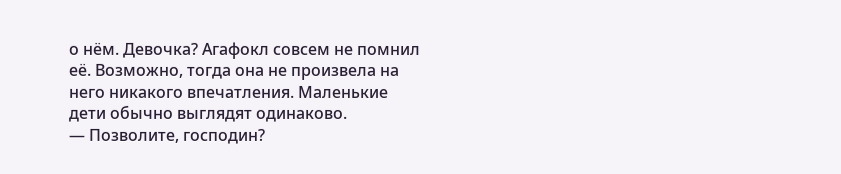о нём. Девочка? Агафокл совсем не помнил её. Возможно, тогда она не произвела на него никакого впечатления. Маленькие дети обычно выглядят одинаково.
— Позволите, господин?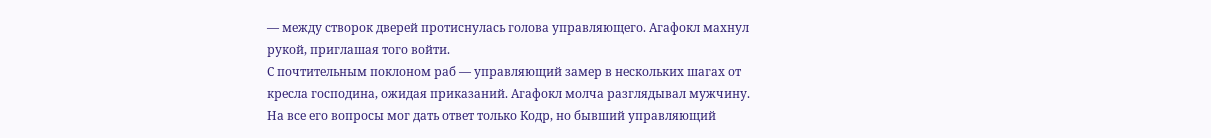— между створок дверей протиснулась голова управляющего. Агафокл махнул рукой, приглашая того войти.
С почтительным поклоном раб — управляющий замер в нескольких шагах от кресла господина, ожидая приказаний. Агафокл молча разглядывал мужчину. На все его вопросы мог дать ответ только Кодр, но бывший управляющий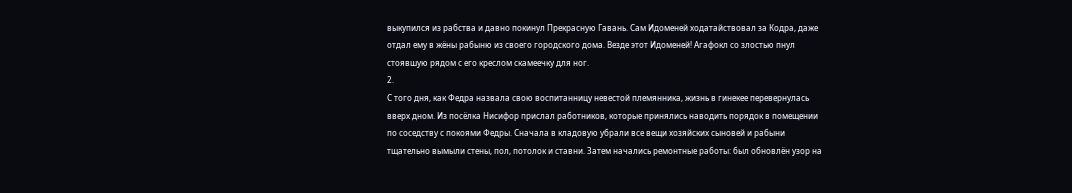выкупился из рабства и давно покинул Прекрасную Гавань. Сам Идоменей ходатайствовал за Кодра, даже отдал ему в жёны рабыню из своего городского дома. Везде этот Идоменей! Агафокл со злостью пнул стоявшую рядом с его креслом скамеечку для ног.
2.
С того дня, как Федра назвала свою воспитанницу невестой племянника, жизнь в гинекее перевернулась вверх дном. Из посёлка Нисифор прислал работников, которые принялись наводить порядок в помещении по соседству с покоями Федры. Сначала в кладовую убрали все вещи хозяйских сыновей и рабыни тщательно вымыли стены, пол, потолок и ставни. Затем начались ремонтные работы: был обновлён узор на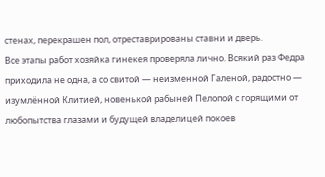стенах, перекрашен пол, отреставрированы ставни и дверь.
Все этапы работ хозяйка гинекея проверяла лично. Всякий раз Федра приходила не одна, а со свитой — неизменной Галеной, радостно — изумлённой Клитией, новенькой рабыней Пелопой с горящими от любопытства глазами и будущей владелицей покоев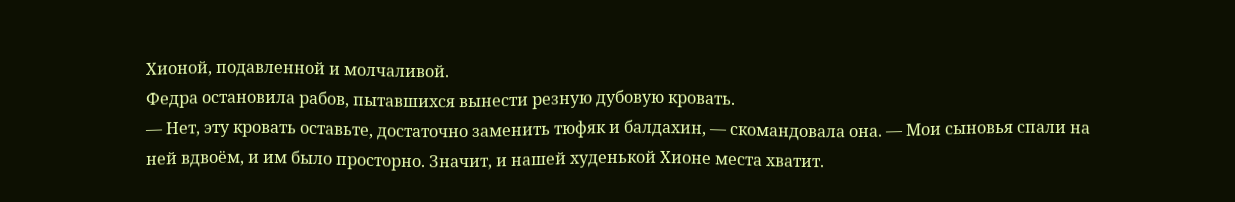Хионой, подавленной и молчаливой.
Федра остановила рабов, пытавшихся вынести резную дубовую кровать.
— Нет, эту кровать оставьте, достаточно заменить тюфяк и балдахин, — скомандовала она. — Мои сыновья спали на ней вдвоём, и им было просторно. Значит, и нашей худенькой Хионе места хватит.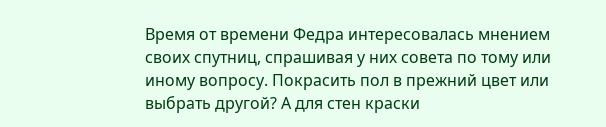Время от времени Федра интересовалась мнением своих спутниц, спрашивая у них совета по тому или иному вопросу. Покрасить пол в прежний цвет или выбрать другой? А для стен краски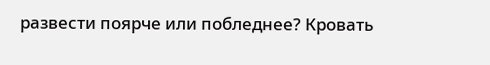развести поярче или побледнее? Кровать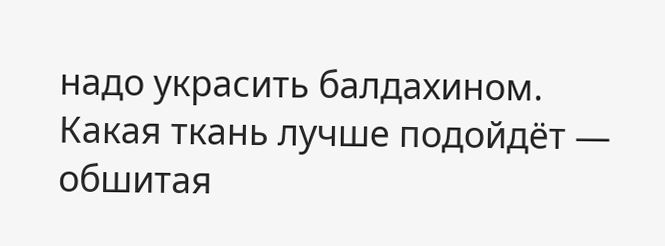надо украсить балдахином. Какая ткань лучше подойдёт — обшитая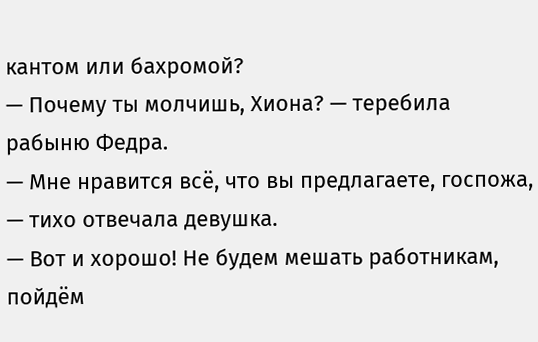кантом или бахромой?
— Почему ты молчишь, Хиона? — теребила рабыню Федра.
— Мне нравится всё, что вы предлагаете, госпожа, — тихо отвечала девушка.
— Вот и хорошо! Не будем мешать работникам, пойдём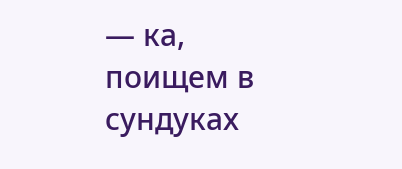— ка, поищем в сундуках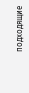подходящие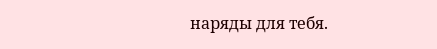наряды для тебя.